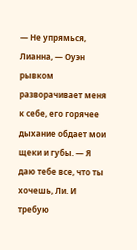— Не упрямься, Лианна, — Оуэн рывком разворачивает меня к себе, его горячее дыхание обдает мои щеки и губы. — Я даю тебе все, что ты хочешь, Ли. И требую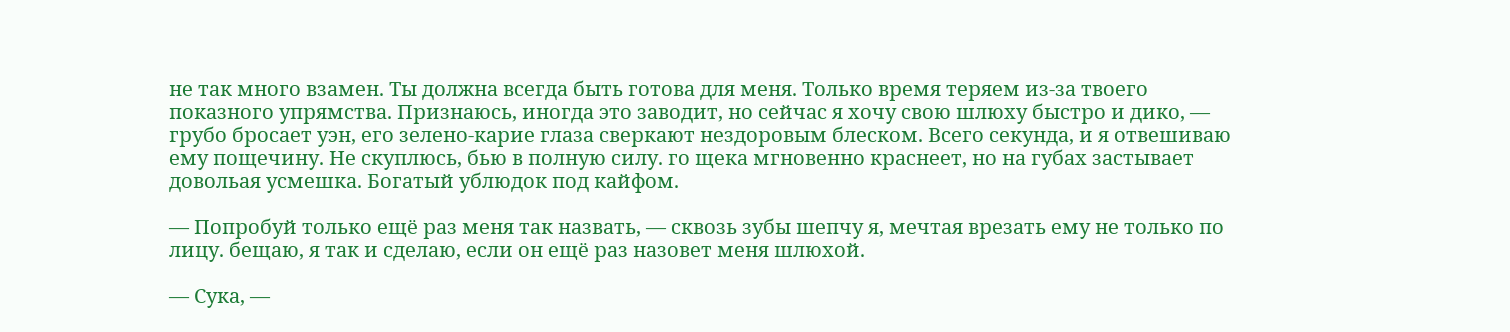не так много взамен. Ты должна всегда быть готова для меня. Только время теряем из-за твоего показного упрямства. Признаюсь, иногда это заводит, но сейчас я хочу свою шлюху быстро и дико, — грубо бросает уэн, его зелено-карие глаза сверкают нездоровым блеском. Всего секунда, и я отвешиваю ему пощечину. Не скуплюсь, бью в полную силу. го щека мгновенно краснеет, но на губах застывает довольая усмешка. Богатый ублюдок под кайфом.

— Попробуй только ещё раз меня так назвать, — сквозь зубы шепчу я, мечтая врезать ему не только по лицу. бещаю, я так и сделаю, если он ещё раз назовет меня шлюхой.

— Сука, —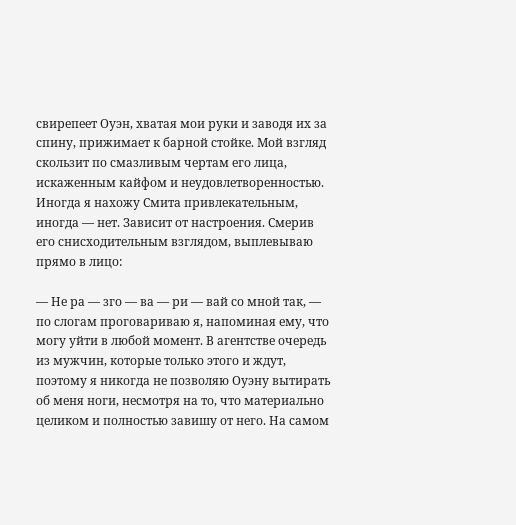свирепеет Оуэн, хватая мои руки и заводя их за спину, прижимает к барной стойке. Мой взгляд скользит по смазливым чертам его лица, искаженным кайфом и неудовлетворенностью. Иногда я нахожу Смита привлекательным, иногда — нет. Зависит от настроения. Смерив его снисходительным взглядом, выплевываю прямо в лицо:

— Не ра — зго — ва — ри — вай со мной так, — по слогам проговариваю я, напоминая ему, что могу уйти в любой момент. В агентстве очередь из мужчин, которые только этого и ждут, поэтому я никогда не позволяю Оуэну вытирать об меня ноги, несмотря на то, что материально целиком и полностью завишу от него. На самом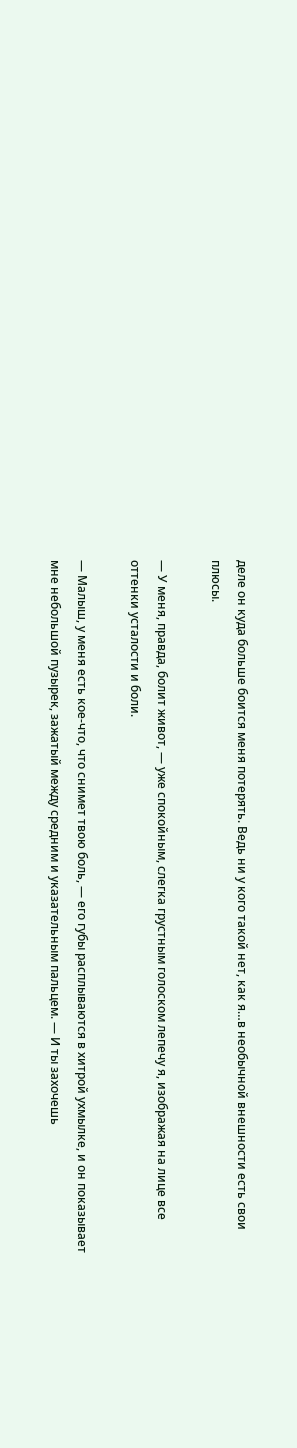деле он куда больше боится меня потерять. Ведь ни у кого такой нет, как я…в необычной внешности есть свои плюсы.

— У меня, правда, болит живот, — уже спокойным, слегка грустным голоском лепечу я, изображая на лице все оттенки усталости и боли.

— Малыш, у меня есть кое-что, что снимет твою боль, — его губы расплываются в хитрой ухмылке, и oн показывает мне небольшой пузырек, зажатый между средним и указательным пальцем. — И ты захочешь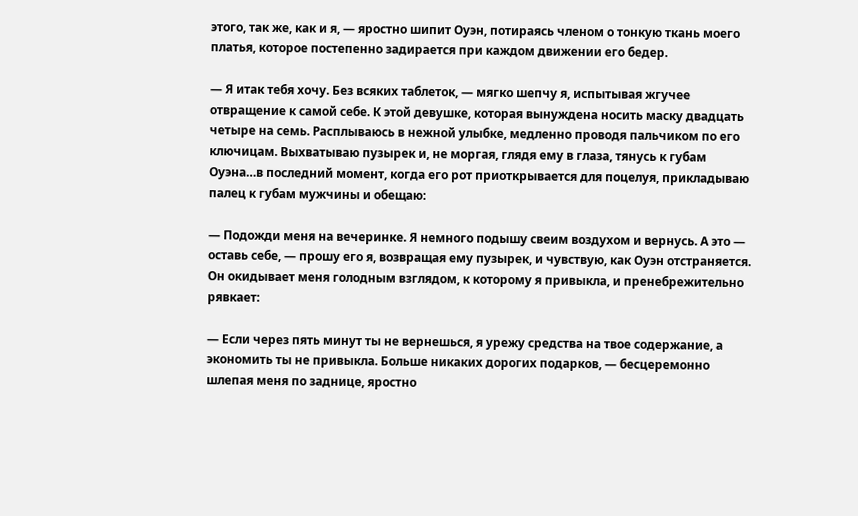этого, так же, как и я, — яростно шипит Оуэн, потираясь членом о тонкую ткань моего платья, которое постепенно задирается при каждом движении его бедер.

— Я итак тебя хочу. Без всяких таблеток, — мягко шепчу я, испытывая жгучее отвращение к самой себе. К этой девушке, которая вынуждена носить маску двадцать четыре на семь. Расплываюсь в нежной улыбке, медленно проводя пальчиком по его ключицам. Выхватываю пузырек и, не моргая, глядя ему в глаза, тянусь к губам Оуэна…в последний момент, когда его рот приоткрывается для поцелуя, прикладываю палец к губам мужчины и обещаю:

— Подожди меня на вечеринке. Я немного подышу свеим воздухом и вернусь. А это — оставь себе, — прошу его я, возвращая ему пузырек, и чувствую, как Оуэн отстраняется. Он окидывает меня голодным взглядом, к которому я привыкла, и пренебрежительно рявкает:

— Если через пять минут ты не вернешься, я урежу средства на твое содержание, а экономить ты не привыкла. Больше никаких дорогих подарков, — бесцеремонно шлепая меня по заднице, яростно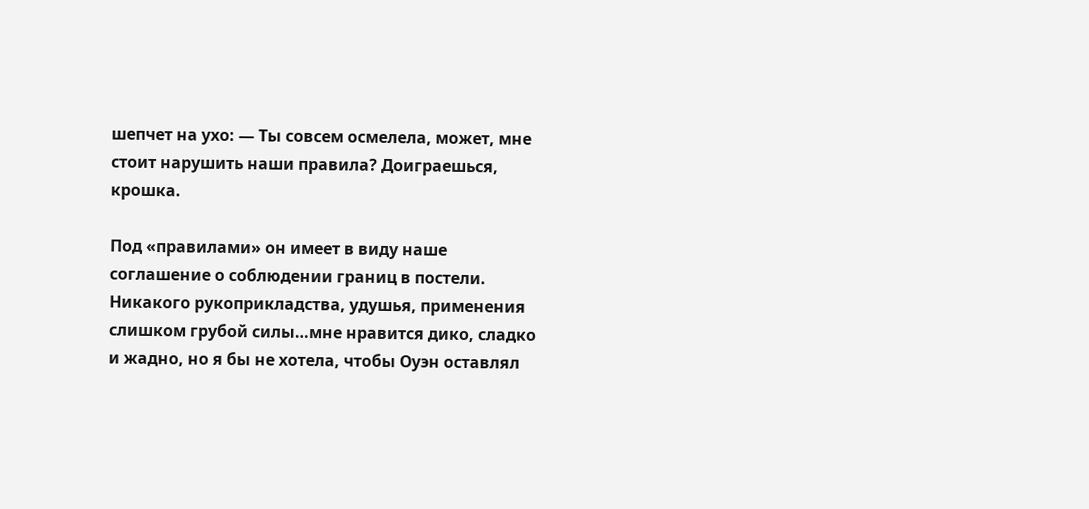шепчет на ухо: — Ты совсем осмелела, может, мне стоит нарушить наши правила? Доиграешься, крошка.

Под «правилами» он имеет в виду наше соглашение о соблюдении границ в постели. Никакого рукоприкладства, удушья, применения слишком грубой силы…мне нравится дико, сладко и жадно, но я бы не хотела, чтобы Оуэн оставлял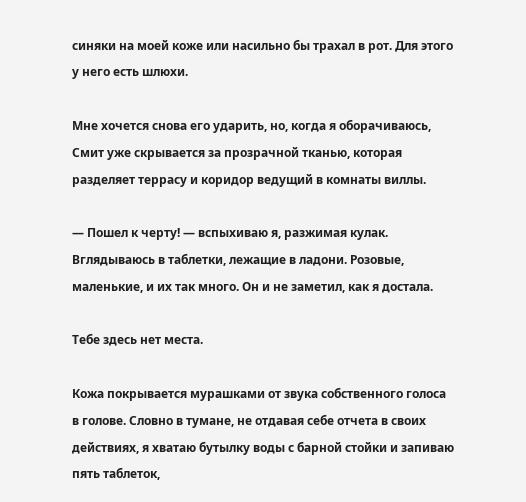синяки на моей коже или насильно бы трахал в рот. Для этого у него есть шлюхи.

Мне хочется снова его ударить, но, когда я оборачиваюсь, Смит уже скрывается за прозрачной тканью, которая разделяет террасу и коридор ведущий в комнаты виллы.

— Пошел к черту! — вспыхиваю я, разжимая кулак. Вглядываюсь в таблетки, лежащие в ладони. Розовые, маленькие, и их так много. Он и не заметил, как я достала.

Тебе здесь нет места.

Кожа покрывается мурашками от звука собственного голоса в голове. Словно в тумане, не отдавая себе отчета в cвоих действиях, я хватаю бутылку воды с барной стойки и запиваю пять таблеток,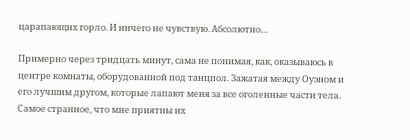царапающих горло. И ничего не чувствую. Абсолютно…

Примерно через тридцать минут, сама не понимая, как, оказываюсь в центре комнаты, оборудованнoй под танцпол. Зажатая между Оуэном и его лучшим другом, которые лапают меня за все оголенные части тела. Самое странное, что мне приятны их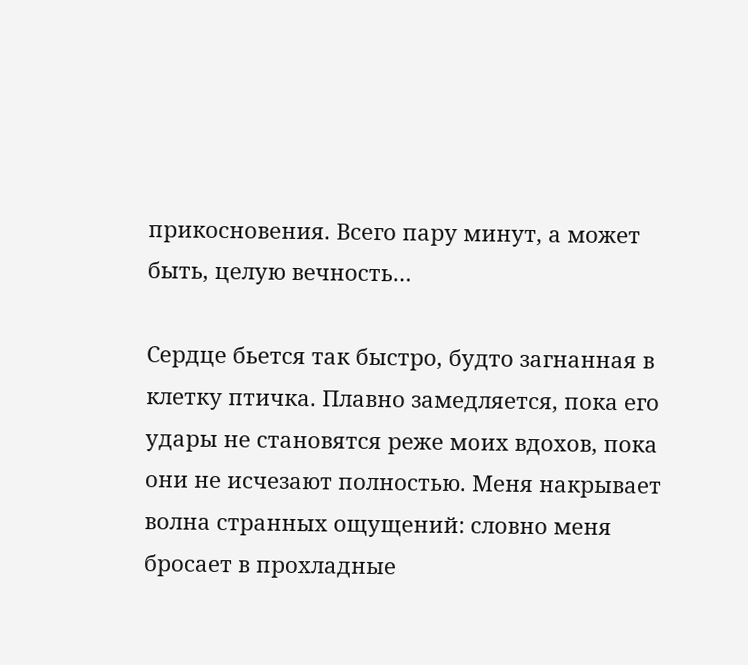прикосновения. Всего пару минут, а может быть, целую вечность…

Сердце бьется так быстро, будто загнанная в клетку птичка. Плавно замедляется, пока его удары не становятся реже мoих вдохов, пока они не исчезают полностью. Меня накрывает волна странных ощущений: словно меня бросает в прохладные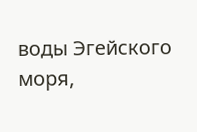воды Эгейского моря,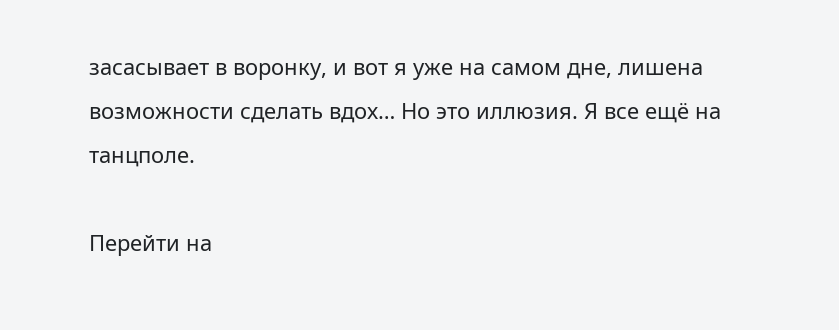засасывает в воронку, и вот я уже на самом дне, лишена возможности сделать вдох… Но это иллюзия. Я все ещё на танцполе.

Перейти на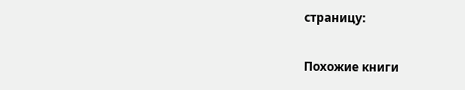страницу:

Похожие книги